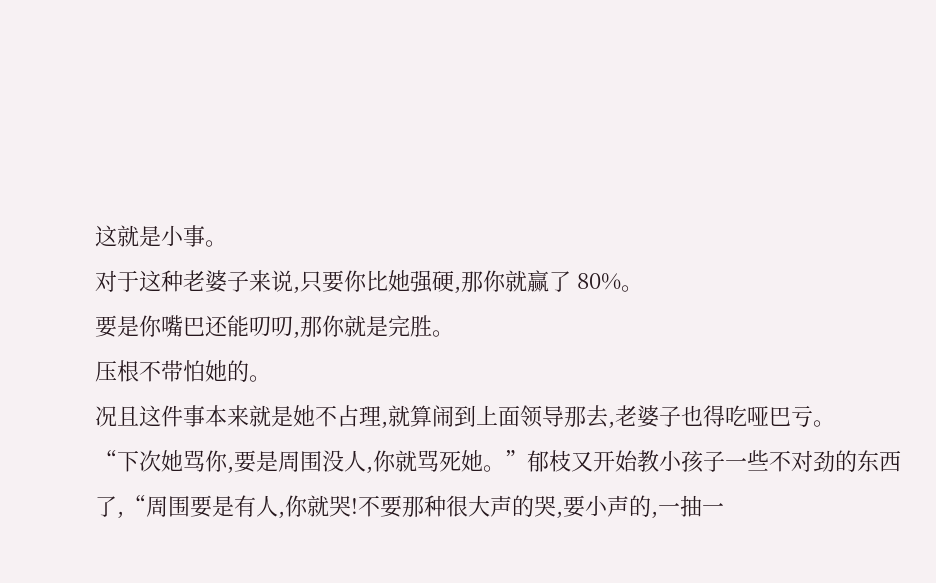这就是小事。
对于这种老婆子来说,只要你比她强硬,那你就赢了 80%。
要是你嘴巴还能叨叨,那你就是完胜。
压根不带怕她的。
况且这件事本来就是她不占理,就算闹到上面领导那去,老婆子也得吃哑巴亏。
“下次她骂你,要是周围没人,你就骂死她。”郁枝又开始教小孩子一些不对劲的东西了,“周围要是有人,你就哭!不要那种很大声的哭,要小声的,一抽一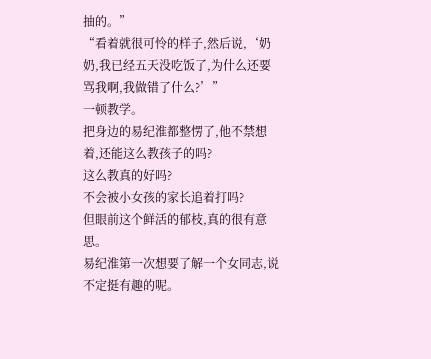抽的。”
“看着就很可怜的样子,然后说,‘奶奶,我已经五天没吃饭了,为什么还要骂我啊,我做错了什么?’”
一顿教学。
把身边的易纪淮都整愣了,他不禁想着,还能这么教孩子的吗?
这么教真的好吗?
不会被小女孩的家长追着打吗?
但眼前这个鲜活的郁枝,真的很有意思。
易纪淮第一次想要了解一个女同志,说不定挺有趣的呢。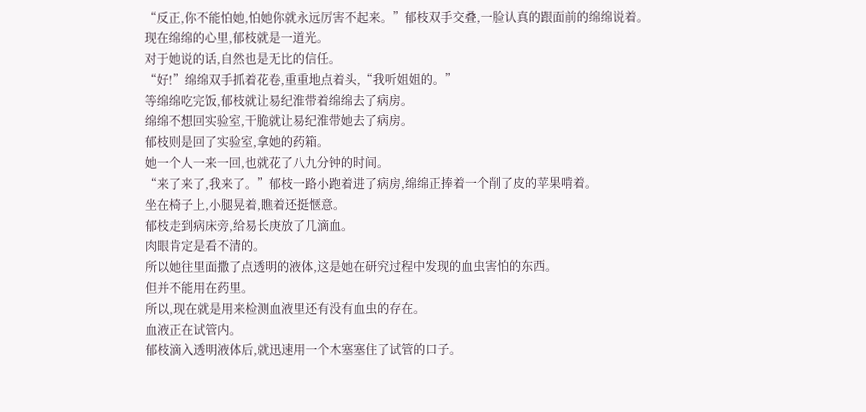“反正,你不能怕她,怕她你就永远厉害不起来。”郁枝双手交叠,一脸认真的跟面前的绵绵说着。
现在绵绵的心里,郁枝就是一道光。
对于她说的话,自然也是无比的信任。
“好!”绵绵双手抓着花卷,重重地点着头,“我听姐姐的。”
等绵绵吃完饭,郁枝就让易纪淮带着绵绵去了病房。
绵绵不想回实验室,干脆就让易纪淮带她去了病房。
郁枝则是回了实验室,拿她的药箱。
她一个人一来一回,也就花了八九分钟的时间。
“来了来了,我来了。”郁枝一路小跑着进了病房,绵绵正捧着一个削了皮的苹果啃着。
坐在椅子上,小腿晃着,瞧着还挺惬意。
郁枝走到病床旁,给易长庚放了几滴血。
肉眼肯定是看不清的。
所以她往里面撒了点透明的液体,这是她在研究过程中发现的血虫害怕的东西。
但并不能用在药里。
所以,现在就是用来检测血液里还有没有血虫的存在。
血液正在试管内。
郁枝滴入透明液体后,就迅速用一个木塞塞住了试管的口子。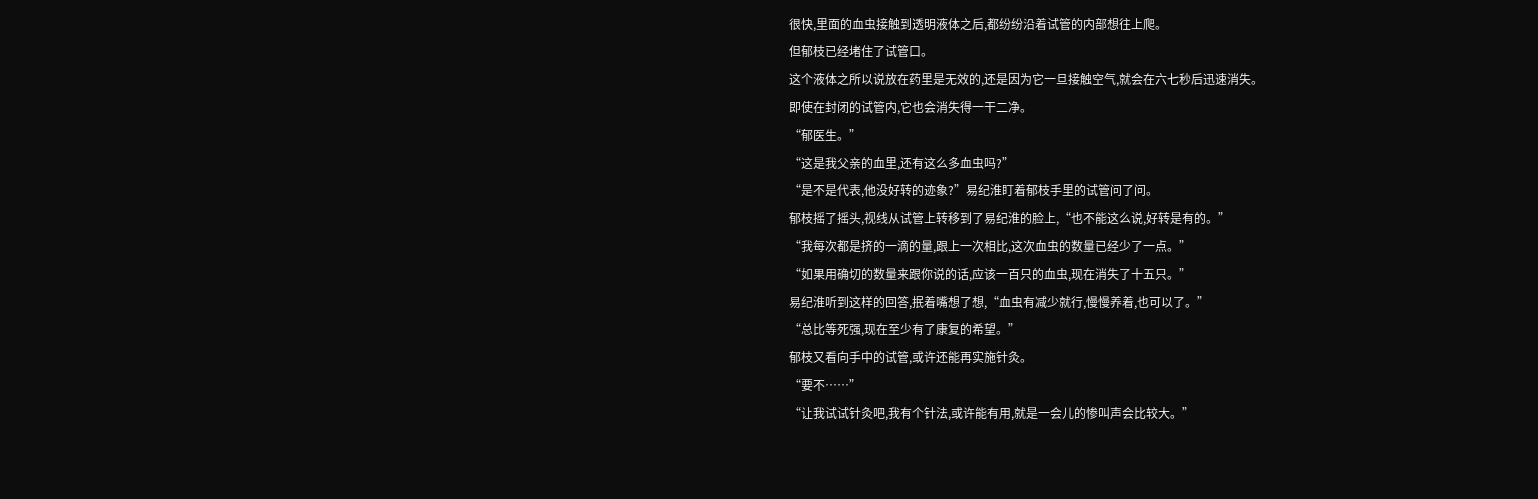很快,里面的血虫接触到透明液体之后,都纷纷沿着试管的内部想往上爬。
但郁枝已经堵住了试管口。
这个液体之所以说放在药里是无效的,还是因为它一旦接触空气,就会在六七秒后迅速消失。
即使在封闭的试管内,它也会消失得一干二净。
“郁医生。”
“这是我父亲的血里,还有这么多血虫吗?”
“是不是代表,他没好转的迹象?”易纪淮盯着郁枝手里的试管问了问。
郁枝摇了摇头,视线从试管上转移到了易纪淮的脸上,“也不能这么说,好转是有的。”
“我每次都是挤的一滴的量,跟上一次相比,这次血虫的数量已经少了一点。”
“如果用确切的数量来跟你说的话,应该一百只的血虫,现在消失了十五只。”
易纪淮听到这样的回答,抿着嘴想了想,“血虫有减少就行,慢慢养着,也可以了。”
“总比等死强,现在至少有了康复的希望。”
郁枝又看向手中的试管,或许还能再实施针灸。
“要不……”
“让我试试针灸吧,我有个针法,或许能有用,就是一会儿的惨叫声会比较大。”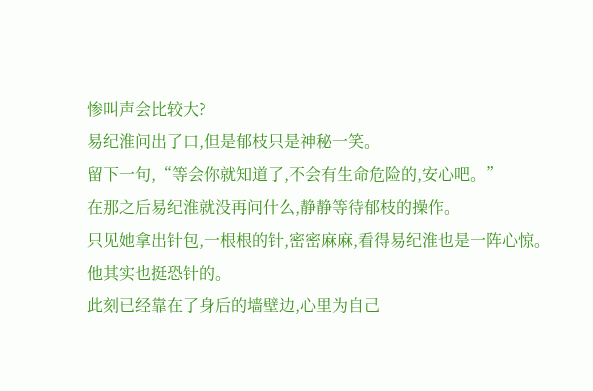惨叫声会比较大?
易纪淮问出了口,但是郁枝只是神秘一笑。
留下一句,“等会你就知道了,不会有生命危险的,安心吧。”
在那之后易纪淮就没再问什么,静静等待郁枝的操作。
只见她拿出针包,一根根的针,密密麻麻,看得易纪淮也是一阵心惊。
他其实也挺恐针的。
此刻已经靠在了身后的墙壁边,心里为自己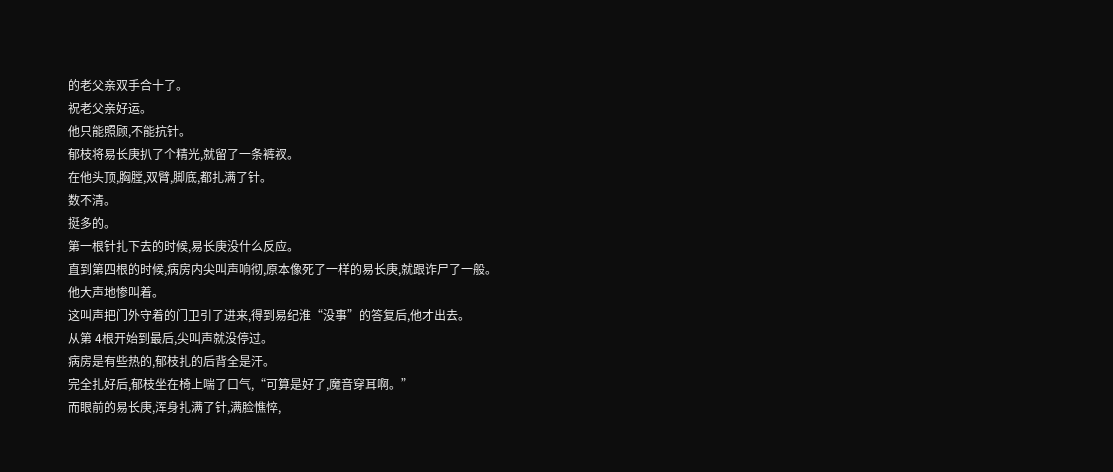的老父亲双手合十了。
祝老父亲好运。
他只能照顾,不能抗针。
郁枝将易长庚扒了个精光,就留了一条裤衩。
在他头顶,胸膛,双臂,脚底,都扎满了针。
数不清。
挺多的。
第一根针扎下去的时候,易长庚没什么反应。
直到第四根的时候,病房内尖叫声响彻,原本像死了一样的易长庚,就跟诈尸了一般。
他大声地惨叫着。
这叫声把门外守着的门卫引了进来,得到易纪淮“没事”的答复后,他才出去。
从第 4根开始到最后,尖叫声就没停过。
病房是有些热的,郁枝扎的后背全是汗。
完全扎好后,郁枝坐在椅上喘了口气,“可算是好了,魔音穿耳啊。”
而眼前的易长庚,浑身扎满了针,满脸憔悴,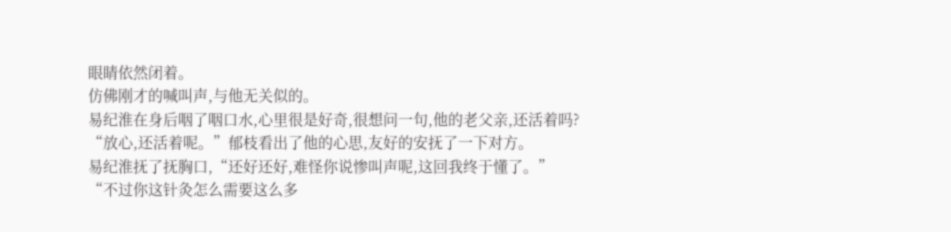眼睛依然闭着。
仿佛刚才的喊叫声,与他无关似的。
易纪淮在身后咽了咽口水,心里很是好奇,很想问一句,他的老父亲,还活着吗?
“放心,还活着呢。”郁枝看出了他的心思,友好的安抚了一下对方。
易纪淮抚了抚胸口,“还好还好,难怪你说惨叫声呢,这回我终于懂了。”
“不过你这针灸怎么需要这么多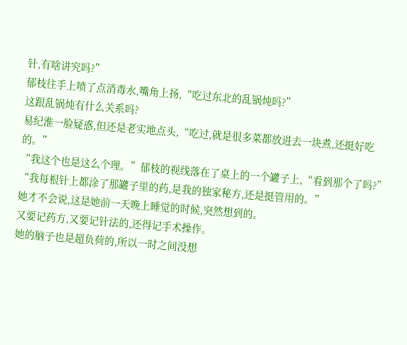针,有啥讲究吗?”
郁枝往手上喷了点消毒水,嘴角上扬,“吃过东北的乱锅炖吗?”
这跟乱锅炖有什么关系吗?
易纪淮一脸疑惑,但还是老实地点头,“吃过,就是很多菜都放进去一块煮,还挺好吃的。”
“我这个也是这么个理。”郁枝的视线落在了桌上的一个罐子上,“看到那个了吗?”
“我每根针上都涂了那罐子里的药,是我的独家秘方,还是挺管用的。”
她才不会说,这是她前一天晚上睡觉的时候,突然想到的。
又要记药方,又要记针法的,还得记手术操作。
她的脑子也是超负荷的,所以一时之间没想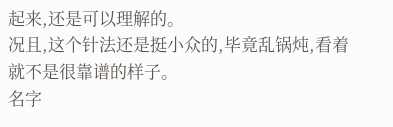起来,还是可以理解的。
况且,这个针法还是挺小众的,毕竟乱锅炖,看着就不是很靠谱的样子。
名字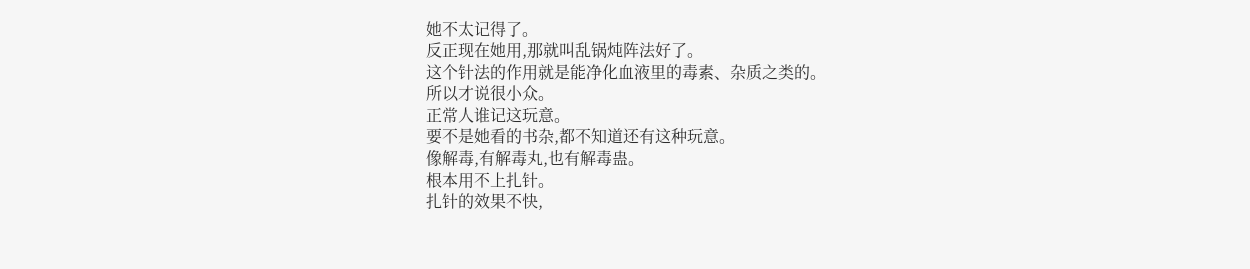她不太记得了。
反正现在她用,那就叫乱锅炖阵法好了。
这个针法的作用就是能净化血液里的毒素、杂质之类的。
所以才说很小众。
正常人谁记这玩意。
要不是她看的书杂,都不知道还有这种玩意。
像解毒,有解毒丸,也有解毒蛊。
根本用不上扎针。
扎针的效果不快,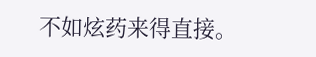不如炫药来得直接。